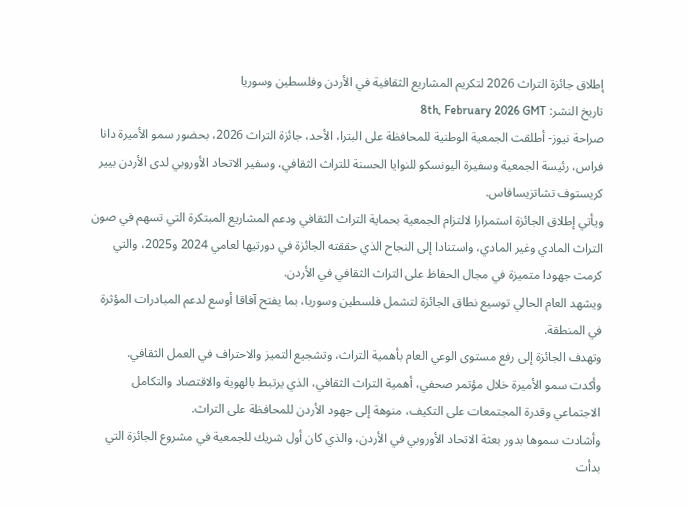إطلاق جائزة التراث 2026 لتكريم المشاريع الثقافية في الأردن وفلسطين وسوريا
تاريخ النشر: 8th, February 2026 GMT
صراحة نيوز- أطلقت الجمعية الوطنية للمحافظة على البترا، الأحد، جائزة التراث 2026، بحضور سمو الأميرة دانا فراس، رئيسة الجمعية وسفيرة اليونسكو للنوايا الحسنة للتراث الثقافي، وسفير الاتحاد الأوروبي لدى الأردن بيير كريستوف تشاتزيسافاس.
ويأتي إطلاق الجائزة استمرارا لالتزام الجمعية بحماية التراث الثقافي ودعم المشاريع المبتكرة التي تسهم في صون التراث المادي وغير المادي، واستنادا إلى النجاح الذي حققته الجائزة في دورتيها لعامي 2024 و2025، والتي كرمت جهودا متميزة في مجال الحفاظ على التراث الثقافي في الأردن.
ويشهد العام الحالي توسيع نطاق الجائزة لتشمل فلسطين وسوريا، بما يفتح آفاقا أوسع لدعم المبادرات المؤثرة في المنطقة.
وتهدف الجائزة إلى رفع مستوى الوعي العام بأهمية التراث، وتشجيع التميز والاحتراف في العمل الثقافي.
وأكدت سمو الأميرة خلال مؤتمر صحفي، أهمية التراث الثقافي، الذي يرتبط بالهوية والاقتصاد والتكامل الاجتماعي وقدرة المجتمعات على التكيف، منوهة إلى جهود الأردن للمحافظة على التراث.
وأشادت سموها بدور بعثة الاتحاد الأوروبي في الأردن، والذي كان أول شريك للجمعية في مشروع الجائزة التي بدأت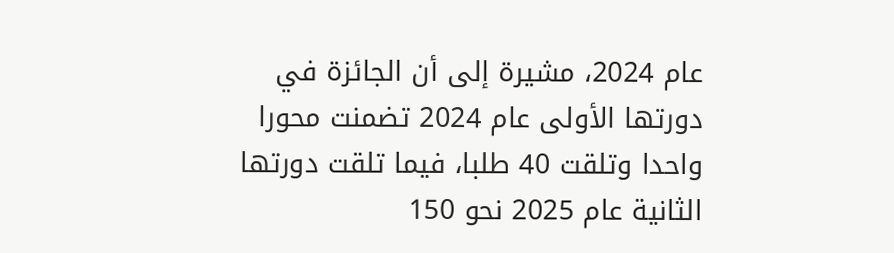عام 2024، مشيرة إلى أن الجائزة في دورتها الأولى عام 2024 تضمنت محورا واحدا وتلقت 40 طلبا، فيما تلقت دورتها الثانية عام 2025 نحو 150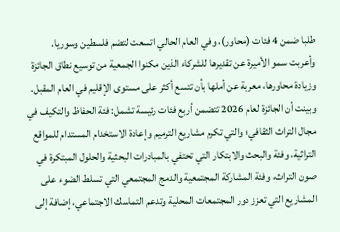طلبا ضمن 4 فئات (محاور)، وفي العام الحالي اتسعت لتضم فلسطين وسوريا.
وأعربت سمو الأميرة عن تقديرها للشركاء الذين مكنوا الجمعية من توسيع نطاق الجائزة وزيادة محاورها، معربة عن أملها بأن تتسع أكثر على مستوى الإقليم في العام المقبل.
وبينت أن الجائزة لعام 2026 تتضمن أربع فئات رئيسة تشمل: فئة الحفاظ والتكيف في مجال التراث الثقافي؛ والتي تكرم مشاريع الترميم وإعادة الاستخدام المستدام للمواقع التراثية، وفئة والبحث والابتكار التي تحتفي بالمبادرات البحثية والحلول المبتكرة في صون التراث، وفئة المشاركة المجتمعية والدمج المجتمعي التي تسلط الضوء على المشاريع التي تعزز دور المجتمعات المحلية وتدعم التماسك الاجتماعي، إضافة إلى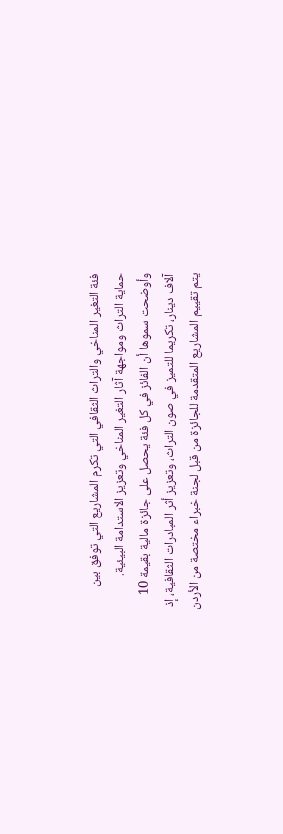فئة التغير المناخي والتراث الثقافي التي تكرم المشاريع التي توفق بين حماية التراث ومواجهة آثار التغير المناخي وتعزيز الاستدامة البيئية.
وأوضحت سموها أن الفائز في كل فئة يحصل على جائزة مالية بقيمة 10 آلاف دينار، تكريما للتميز في صون التراث، وتعزيز أثر المبادرات الثقافية، إذ يتم تقييم المشاريع المتقدمة للجائزة من قبل لجنة خبراء مختصة من الأردن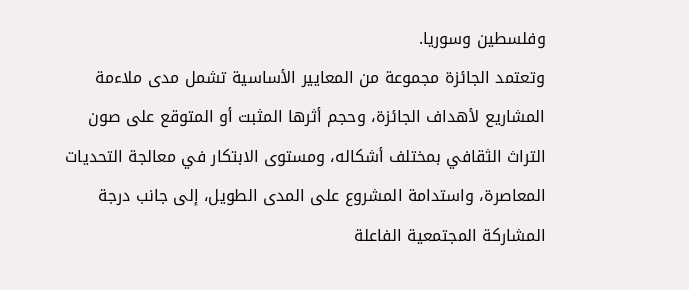وفلسطين وسوريا.
وتعتمد الجائزة مجموعة من المعايير الأساسية تشمل مدى ملاءمة المشاريع لأهداف الجائزة، وحجم أثرها المثبت أو المتوقع على صون التراث الثقافي بمختلف أشكاله، ومستوى الابتكار في معالجة التحديات المعاصرة، واستدامة المشروع على المدى الطويل، إلى جانب درجة المشاركة المجتمعية الفاعلة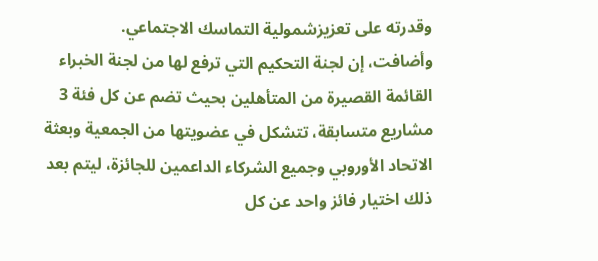وقدرته على تعزيزشمولية التماسك الاجتماعي.
وأضافت، إن لجنة التحكيم التي ترفع لها من لجنة الخبراء القائمة القصيرة من المتأهلين بحيث تضم عن كل فئة 3 مشاريع متسابقة، تتشكل في عضويتها من الجمعية وبعثة الاتحاد الأوروبي وجميع الشركاء الداعمين للجائزة، ليتم بعد ذلك اختيار فائز واحد عن كل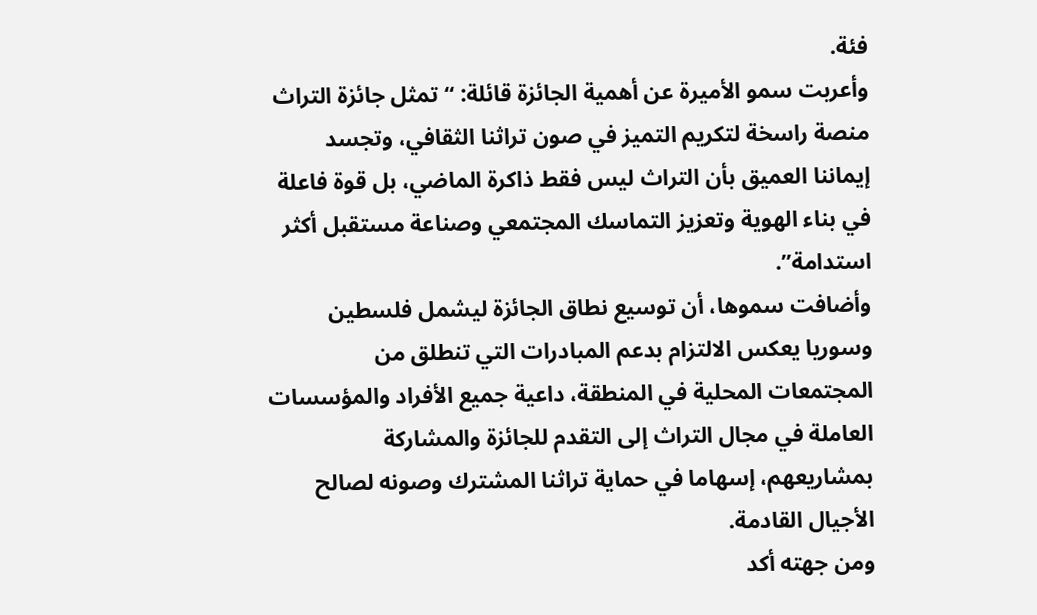فئة.
وأعربت سمو الأميرة عن أهمية الجائزة قائلة: “تمثل جائزة التراث منصة راسخة لتكريم التميز في صون تراثنا الثقافي، وتجسد إيماننا العميق بأن التراث ليس فقط ذاكرة الماضي، بل قوة فاعلة في بناء الهوية وتعزيز التماسك المجتمعي وصناعة مستقبل أكثر استدامة”.
وأضافت سموها، أن توسيع نطاق الجائزة ليشمل فلسطين وسوريا يعكس الالتزام بدعم المبادرات التي تنطلق من المجتمعات المحلية في المنطقة، داعية جميع الأفراد والمؤسسات العاملة في مجال التراث إلى التقدم للجائزة والمشاركة بمشاريعهم، إسهاما في حماية تراثنا المشترك وصونه لصالح الأجيال القادمة.
ومن جهته أكد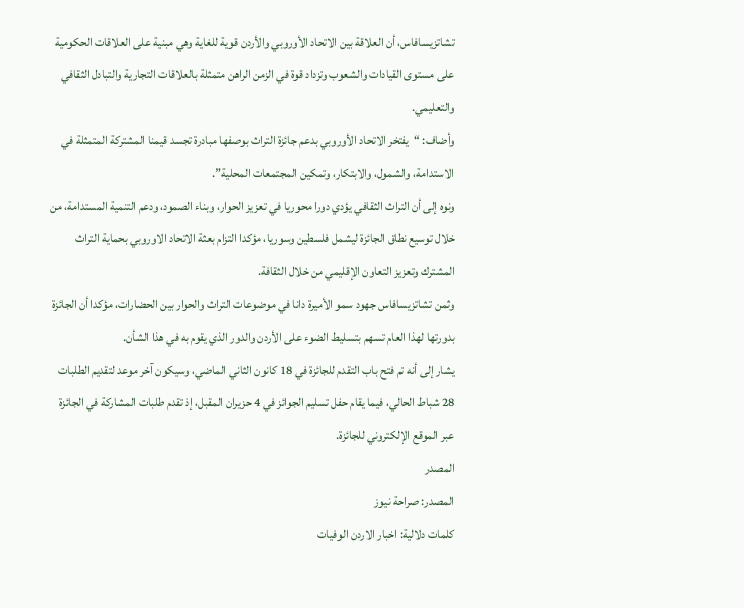تشاتزيسافاس، أن العلاقة بين الاتحاد الأوروبي والأردن قوية للغاية وهي مبنية على العلاقات الحكومية على مستوى القيادات والشعوب وتزداد قوة في الزمن الراهن متمثلة بالعلاقات التجارية والتبادل الثقافي والتعليمي.
وأضاف: “يفتخر الاتحاد الأوروبي بدعم جائزة التراث بوصفها مبادرة تجسد قيمنا المشتركة المتمثلة في الاستدامة، والشمول، والابتكار، وتمكين المجتمعات المحلية”.
ونوه إلى أن التراث الثقافي يؤدي دورا محوريا في تعزيز الحوار، وبناء الصمود، ودعم التنمية المستدامة، من خلال توسيع نطاق الجائزة ليشمل فلسطين وسوريا، مؤكدا التزام بعثة الاتحاد الاوروبي بحماية التراث المشترك وتعزيز التعاون الإقليمي من خلال الثقافة.
وثمن تشاتزيسافاس جهود سمو الأميرة دانا في موضوعات التراث والحوار بين الحضارات، مؤكدا أن الجائزة بدورتها لهذا العام تسهم بتسليط الضوء على الأردن والدور الذي يقوم به في هذا الشأن.
يشار إلى أنه تم فتح باب التقدم للجائزة في 18 كانون الثاني الماضي، وسيكون آخر موعد لتقديم الطلبات 28 شباط الحالي، فيما يقام حفل تسليم الجوائز في 4 حزيران المقبل، إذ تقدم طلبات المشاركة في الجائزة عبر الموقع الإلكتروني للجائزة.
المصدر
المصدر: صراحة نيوز
كلمات دلالية: اخبار الاردن الوفيات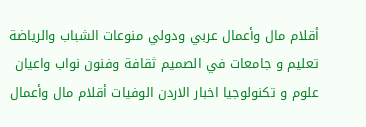أقلام مال وأعمال عربي ودولي منوعات الشباب والرياضة تعليم و جامعات في الصميم ثقافة وفنون نواب واعيان علوم و تكنولوجيا اخبار الاردن الوفيات أقلام مال وأعمال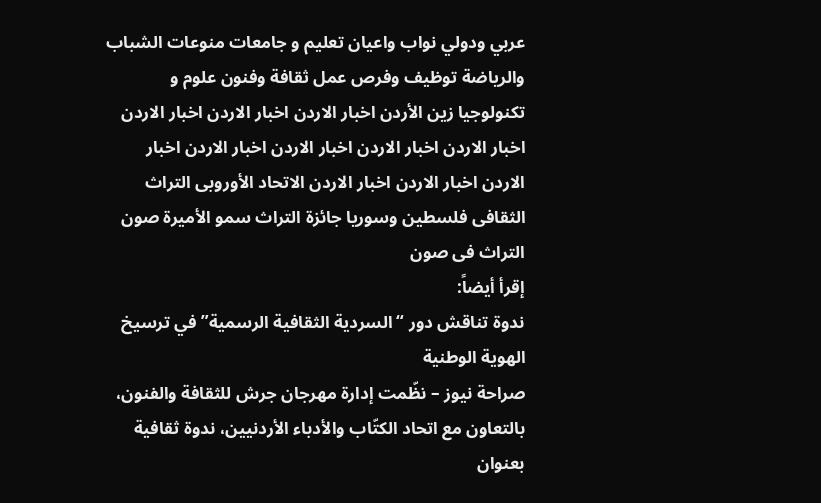عربي ودولي نواب واعيان تعليم و جامعات منوعات الشباب والرياضة توظيف وفرص عمل ثقافة وفنون علوم و تكنولوجيا زين الأردن اخبار الاردن اخبار الاردن اخبار الاردن اخبار الاردن اخبار الاردن اخبار الاردن اخبار الاردن اخبار الاردن اخبار الاردن اخبار الاردن الاتحاد الأوروبی التراث الثقافی فلسطین وسوریا جائزة التراث سمو الأمیرة صون التراث فی صون
إقرأ أيضاً:
ندوة تناقش دور “السردية الثقافية الرسمية” في ترسيخ الهوية الوطنية
صراحة نيوز – نظّمت إدارة مهرجان جرش للثقافة والفنون، بالتعاون مع اتحاد الكتّاب والأدباء الأردنيين، ندوة ثقافية بعنوان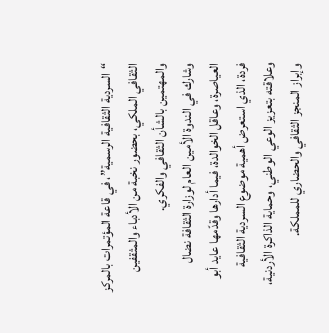“السردية الثقافية الرسمية”، في قاعة المؤتمرات بالمركز الثقافي الملكي، بحضور نخبة من الأدباء والمثقفين والمهتمين بالشأن الثقافي والفكري.
وشارك في الندوة الأمين العام لوزارة الثقافة نضال العياصرة، وعاقل الخوالدة، فيما أدارها وقدّمها عايد أبو فردة، الذي استعرض أهمية موضوع السردية الثقافية وعلاقته بتعزيز الوعي الوطني، وحماية الذاكرة الأردنية، وإبراز المنجز الثقافي والحضاري للمملكة.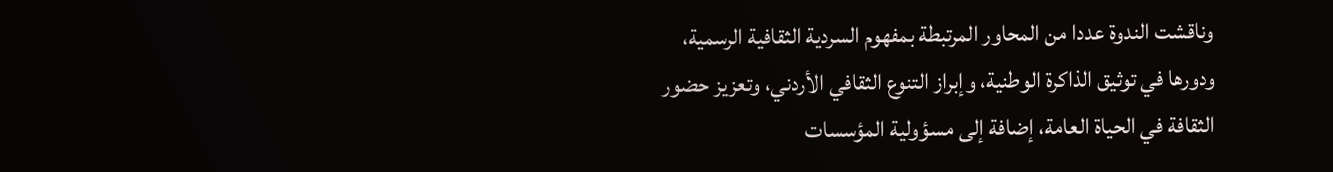وناقشت الندوة عددا من المحاور المرتبطة بمفهوم السردية الثقافية الرسمية، ودورها في توثيق الذاكرة الوطنية، وإبراز التنوع الثقافي الأردني، وتعزيز حضور الثقافة في الحياة العامة، إضافة إلى مسؤولية المؤسسات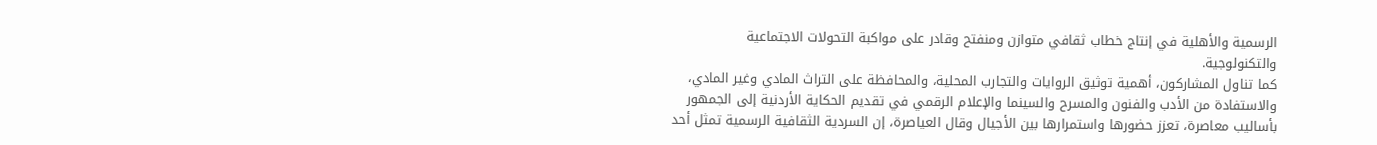الرسمية والأهلية في إنتاج خطاب ثقافي متوازن ومنفتح وقادر على مواكبة التحولات الاجتماعية والتكنولوجية.
كما تناول المشاركون، أهمية توثيق الروايات والتجارب المحلية، والمحافظة على التراث المادي وغير المادي، والاستفادة من الأدب والفنون والمسرح والسينما والإعلام الرقمي في تقديم الحكاية الأردنية إلى الجمهور بأساليب معاصرة، تعزز حضورها واستمرارها بين الأجيال وقال العياصرة، إن السردية الثقافية الرسمية تمثل أحد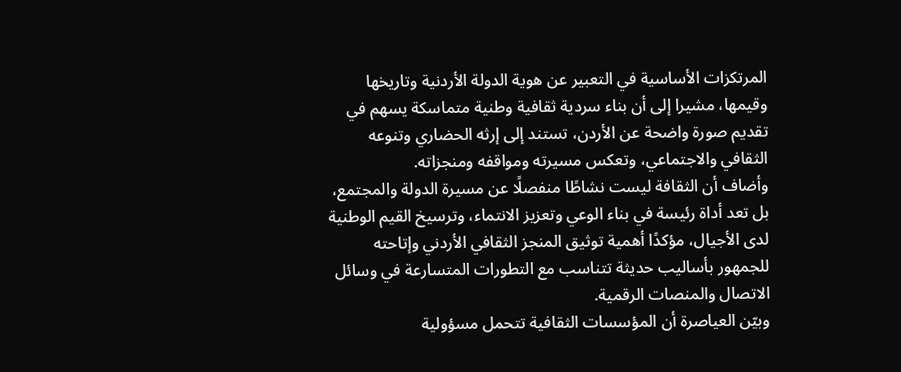المرتكزات الأساسية في التعبير عن هوية الدولة الأردنية وتاريخها وقيمها، مشيرا إلى أن بناء سردية ثقافية وطنية متماسكة يسهم في تقديم صورة واضحة عن الأردن، تستند إلى إرثه الحضاري وتنوعه الثقافي والاجتماعي، وتعكس مسيرته ومواقفه ومنجزاته.
وأضاف أن الثقافة ليست نشاطًا منفصلًا عن مسيرة الدولة والمجتمع، بل تعد أداة رئيسة في بناء الوعي وتعزيز الانتماء، وترسيخ القيم الوطنية لدى الأجيال، مؤكدًا أهمية توثيق المنجز الثقافي الأردني وإتاحته للجمهور بأساليب حديثة تتناسب مع التطورات المتسارعة في وسائل الاتصال والمنصات الرقمية.
وبيّن العياصرة أن المؤسسات الثقافية تتحمل مسؤولية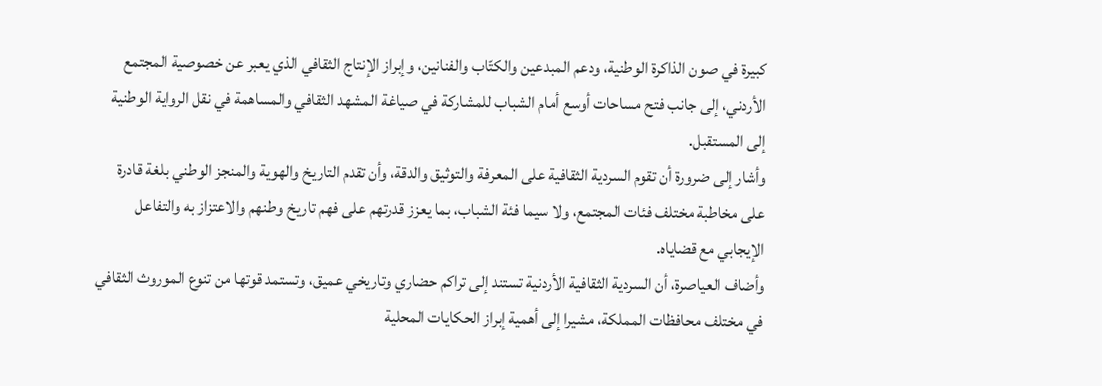كبيرة في صون الذاكرة الوطنية، ودعم المبدعين والكتّاب والفنانين، وإبراز الإنتاج الثقافي الذي يعبر عن خصوصية المجتمع الأردني، إلى جانب فتح مساحات أوسع أمام الشباب للمشاركة في صياغة المشهد الثقافي والمساهمة في نقل الرواية الوطنية إلى المستقبل.
وأشار إلى ضرورة أن تقوم السردية الثقافية على المعرفة والتوثيق والدقة، وأن تقدم التاريخ والهوية والمنجز الوطني بلغة قادرة على مخاطبة مختلف فئات المجتمع، ولا سيما فئة الشباب، بما يعزز قدرتهم على فهم تاريخ وطنهم والاعتزاز به والتفاعل الإيجابي مع قضاياه.
وأضاف العياصرة، أن السردية الثقافية الأردنية تستند إلى تراكم حضاري وتاريخي عميق، وتستمد قوتها من تنوع الموروث الثقافي في مختلف محافظات المملكة، مشيرا إلى أهمية إبراز الحكايات المحلية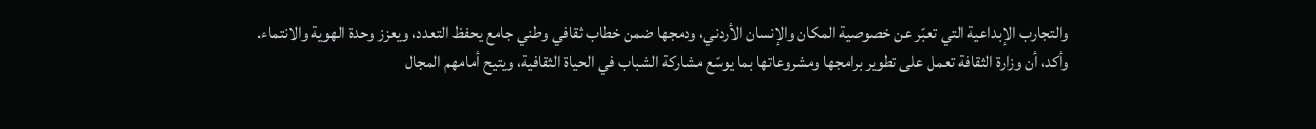والتجارب الإبداعية التي تعبّر عن خصوصية المكان والإنسان الأردني، ودمجها ضمن خطاب ثقافي وطني جامع يحفظ التعدد، ويعزز وحدة الهوية والانتماء.
وأكد، أن وزارة الثقافة تعمل على تطوير برامجها ومشروعاتها بما يوسّع مشاركة الشباب في الحياة الثقافية، ويتيح أمامهم المجال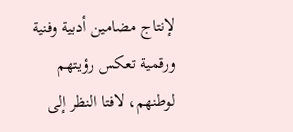لإنتاج مضامين أدبية وفنية ورقمية تعكس رؤيتهم لوطنهم، لافتا النظر إلى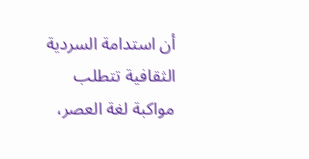أن استدامة السردية الثقافية تتطلب مواكبة لغة العصر،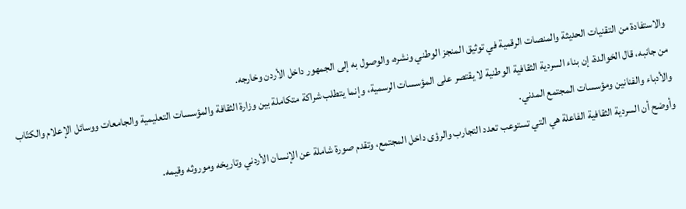والاستفادة من التقنيات الحديثة والمنصات الرقمية في توثيق المنجز الوطني ونشره، والوصول به إلى الجمهور داخل الأردن وخارجه.
من جانبه، قال الخوالدة، إن بناء السردية الثقافية الوطنية لا يقتصر على المؤسسات الرسمية، وإنما يتطلب شراكة متكاملة بين وزارة الثقافة والمؤسسات التعليمية والجامعات ووسائل الإعلام والكتّاب والأدباء والفنانين ومؤسسات المجتمع المدني.
وأوضح أن السردية الثقافية الفاعلة هي التي تستوعب تعدد التجارب والرؤى داخل المجتمع، وتقدم صورة شاملة عن الإنسان الأردني وتاريخه وموروثه وقيمه.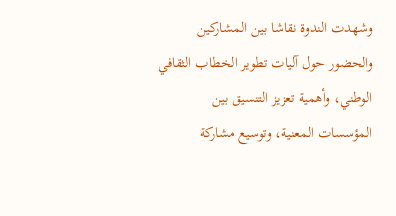وشهدت الندوة نقاشا بين المشاركين والحضور حول آليات تطوير الخطاب الثقافي الوطني، وأهمية تعزيز التنسيق بين المؤسسات المعنية، وتوسيع مشاركة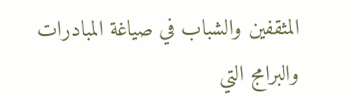المثقفين والشباب في صياغة المبادرات والبرامج التي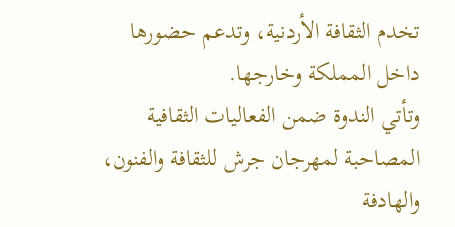تخدم الثقافة الأردنية، وتدعم حضورها داخل المملكة وخارجها.
وتأتي الندوة ضمن الفعاليات الثقافية المصاحبة لمهرجان جرش للثقافة والفنون، والهادفة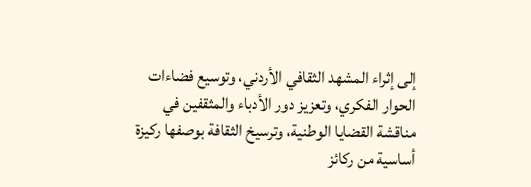إلى إثراء المشهد الثقافي الأردني، وتوسيع فضاءات الحوار الفكري، وتعزيز دور الأدباء والمثقفين في مناقشة القضايا الوطنية، وترسيخ الثقافة بوصفها ركيزة أساسية من ركائز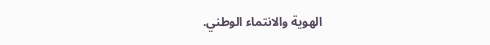الهوية والانتماء الوطني.